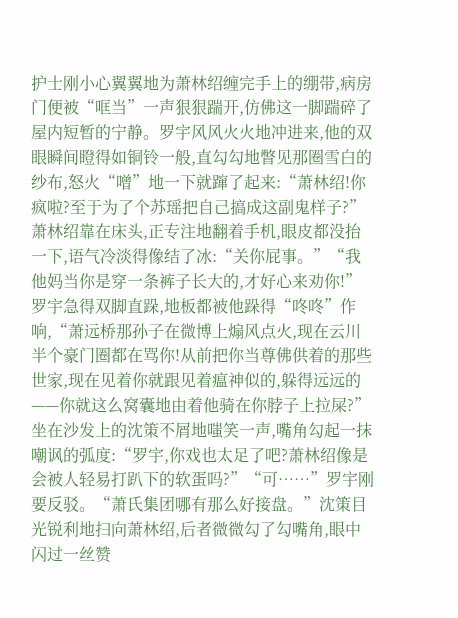护士刚小心翼翼地为萧林绍缠完手上的绷带,病房门便被“哐当”一声狠狠踹开,仿佛这一脚踹碎了屋内短暂的宁静。罗宇风风火火地冲进来,他的双眼瞬间瞪得如铜铃一般,直勾勾地瞥见那圈雪白的纱布,怒火“噌”地一下就蹿了起来:“萧林绍!你疯啦?至于为了个苏瑶把自己搞成这副鬼样子?”萧林绍靠在床头,正专注地翻着手机,眼皮都没抬一下,语气冷淡得像结了冰:“关你屁事。”“我他妈当你是穿一条裤子长大的,才好心来劝你!”罗宇急得双脚直跺,地板都被他跺得“咚咚”作响,“萧远桥那孙子在微博上煽风点火,现在云川半个豪门圈都在骂你!从前把你当尊佛供着的那些世家,现在见着你就跟见着瘟神似的,躲得远远的——你就这么窝囊地由着他骑在你脖子上拉屎?”坐在沙发上的沈策不屑地嗤笑一声,嘴角勾起一抹嘲讽的弧度:“罗宇,你戏也太足了吧?萧林绍像是会被人轻易打趴下的软蛋吗?”“可……”罗宇刚要反驳。“萧氏集团哪有那么好接盘。”沈策目光锐利地扫向萧林绍,后者微微勾了勾嘴角,眼中闪过一丝赞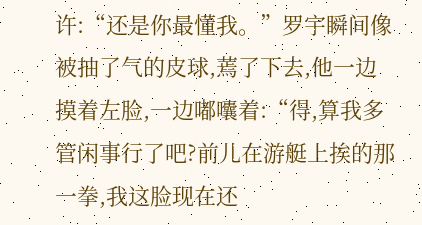许:“还是你最懂我。”罗宇瞬间像被抽了气的皮球,蔫了下去,他一边摸着左脸,一边嘟囔着:“得,算我多管闲事行了吧?前儿在游艇上挨的那一拳,我这脸现在还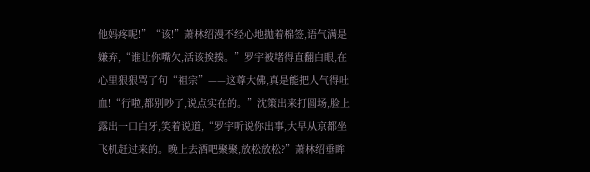他妈疼呢!”“该!”萧林绍漫不经心地抛着棉签,语气满是嫌弃,“谁让你嘴欠,活该挨揍。”罗宇被堵得直翻白眼,在心里狠狠骂了句“祖宗”——这尊大佛,真是能把人气得吐血!“行啦,都别吵了,说点实在的。”沈策出来打圆场,脸上露出一口白牙,笑着说道,“罗宇听说你出事,大早从京都坐飞机赶过来的。晚上去酒吧聚聚,放松放松?”萧林绍垂眸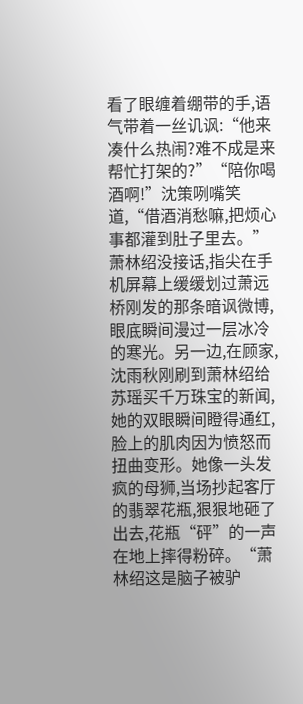看了眼缠着绷带的手,语气带着一丝讥讽:“他来凑什么热闹?难不成是来帮忙打架的?”“陪你喝酒啊!”沈策咧嘴笑道,“借酒消愁嘛,把烦心事都灌到肚子里去。”萧林绍没接话,指尖在手机屏幕上缓缓划过萧远桥刚发的那条暗讽微博,眼底瞬间漫过一层冰冷的寒光。另一边,在顾家,沈雨秋刚刷到萧林绍给苏瑶买千万珠宝的新闻,她的双眼瞬间瞪得通红,脸上的肌肉因为愤怒而扭曲变形。她像一头发疯的母狮,当场抄起客厅的翡翠花瓶,狠狠地砸了出去,花瓶“砰”的一声在地上摔得粉碎。“萧林绍这是脑子被驴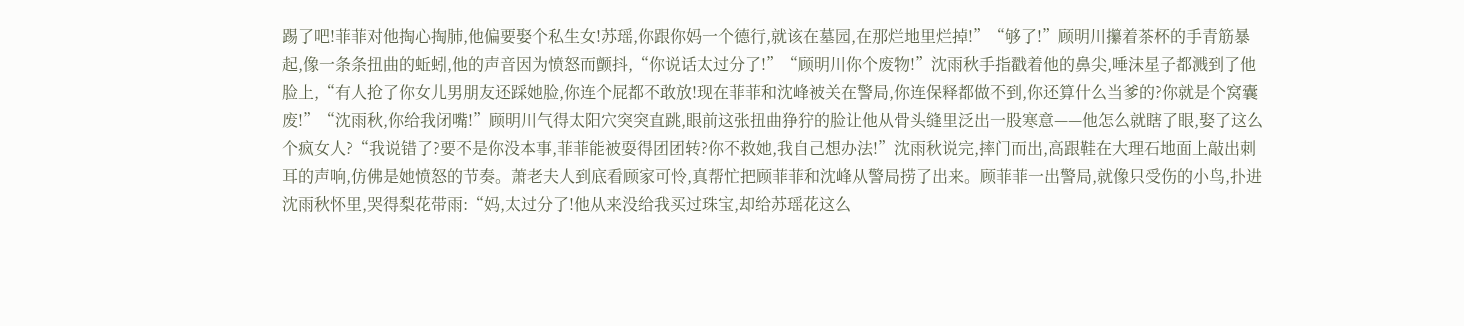踢了吧!菲菲对他掏心掏肺,他偏要娶个私生女!苏瑶,你跟你妈一个德行,就该在墓园,在那烂地里烂掉!”“够了!”顾明川攥着茶杯的手青筋暴起,像一条条扭曲的蚯蚓,他的声音因为愤怒而颤抖,“你说话太过分了!”“顾明川你个废物!”沈雨秋手指戳着他的鼻尖,唾沫星子都溅到了他脸上,“有人抢了你女儿男朋友还踩她脸,你连个屁都不敢放!现在菲菲和沈峰被关在警局,你连保释都做不到,你还算什么当爹的?你就是个窝囊废!”“沈雨秋,你给我闭嘴!”顾明川气得太阳穴突突直跳,眼前这张扭曲狰狞的脸让他从骨头缝里泛出一股寒意——他怎么就瞎了眼,娶了这么个疯女人?“我说错了?要不是你没本事,菲菲能被耍得团团转?你不救她,我自己想办法!”沈雨秋说完,摔门而出,高跟鞋在大理石地面上敲出刺耳的声响,仿佛是她愤怒的节奏。萧老夫人到底看顾家可怜,真帮忙把顾菲菲和沈峰从警局捞了出来。顾菲菲一出警局,就像只受伤的小鸟,扑进沈雨秋怀里,哭得梨花带雨:“妈,太过分了!他从来没给我买过珠宝,却给苏瑶花这么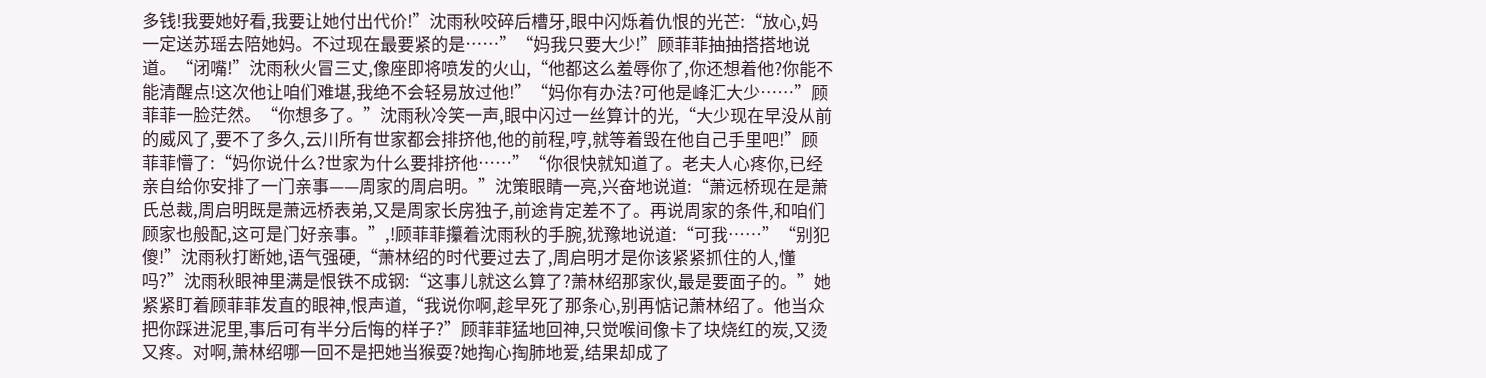多钱!我要她好看,我要让她付出代价!”沈雨秋咬碎后槽牙,眼中闪烁着仇恨的光芒:“放心,妈一定送苏瑶去陪她妈。不过现在最要紧的是……”“妈我只要大少!”顾菲菲抽抽搭搭地说道。“闭嘴!”沈雨秋火冒三丈,像座即将喷发的火山,“他都这么羞辱你了,你还想着他?你能不能清醒点!这次他让咱们难堪,我绝不会轻易放过他!”“妈你有办法?可他是峰汇大少……”顾菲菲一脸茫然。“你想多了。”沈雨秋冷笑一声,眼中闪过一丝算计的光,“大少现在早没从前的威风了,要不了多久,云川所有世家都会排挤他,他的前程,哼,就等着毁在他自己手里吧!”顾菲菲懵了:“妈你说什么?世家为什么要排挤他……”“你很快就知道了。老夫人心疼你,已经亲自给你安排了一门亲事——周家的周启明。”沈策眼睛一亮,兴奋地说道:“萧远桥现在是萧氏总裁,周启明既是萧远桥表弟,又是周家长房独子,前途肯定差不了。再说周家的条件,和咱们顾家也般配,这可是门好亲事。”,!顾菲菲攥着沈雨秋的手腕,犹豫地说道:“可我……”“别犯傻!”沈雨秋打断她,语气强硬,“萧林绍的时代要过去了,周启明才是你该紧紧抓住的人,懂吗?”沈雨秋眼神里满是恨铁不成钢:“这事儿就这么算了?萧林绍那家伙,最是要面子的。”她紧紧盯着顾菲菲发直的眼神,恨声道,“我说你啊,趁早死了那条心,别再惦记萧林绍了。他当众把你踩进泥里,事后可有半分后悔的样子?”顾菲菲猛地回神,只觉喉间像卡了块烧红的炭,又烫又疼。对啊,萧林绍哪一回不是把她当猴耍?她掏心掏肺地爱,结果却成了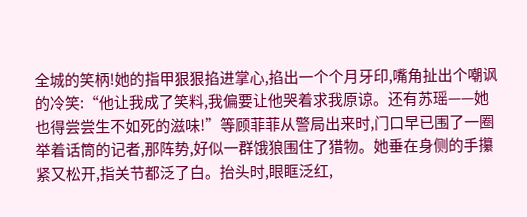全城的笑柄!她的指甲狠狠掐进掌心,掐出一个个月牙印,嘴角扯出个嘲讽的冷笑:“他让我成了笑料,我偏要让他哭着求我原谅。还有苏瑶——她也得尝尝生不如死的滋味!”等顾菲菲从警局出来时,门口早已围了一圈举着话筒的记者,那阵势,好似一群饿狼围住了猎物。她垂在身侧的手攥紧又松开,指关节都泛了白。抬头时,眼眶泛红,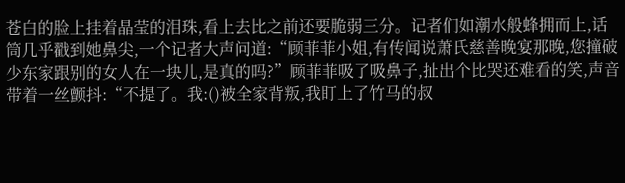苍白的脸上挂着晶莹的泪珠,看上去比之前还要脆弱三分。记者们如潮水般蜂拥而上,话筒几乎戳到她鼻尖,一个记者大声问道:“顾菲菲小姐,有传闻说萧氏慈善晚宴那晚,您撞破少东家跟别的女人在一块儿,是真的吗?”顾菲菲吸了吸鼻子,扯出个比哭还难看的笑,声音带着一丝颤抖:“不提了。我:()被全家背叛,我盯上了竹马的叔